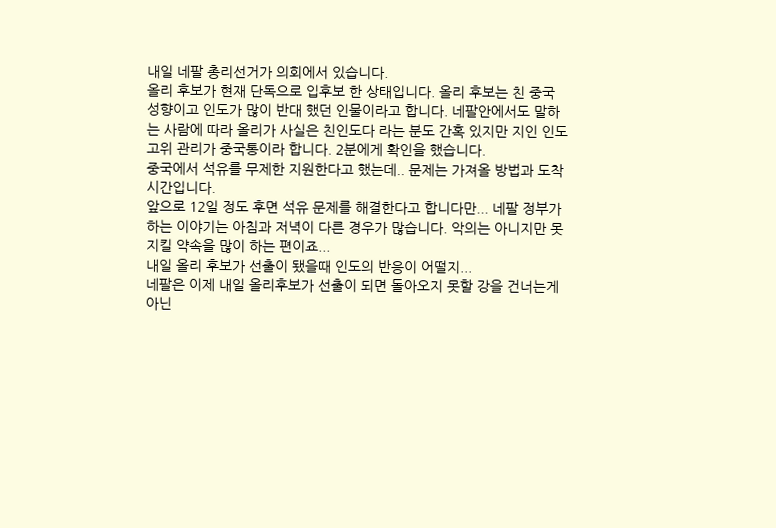내일 네팔 총리선거가 의회에서 있습니다.
올리 후보가 현재 단독으로 입후보 한 상태입니다. 올리 후보는 친 중국 성향이고 인도가 많이 반대 했던 인물이라고 합니다. 네팔안에서도 말하는 사람에 따라 올리가 사실은 친인도다 라는 분도 간혹 있지만 지인 인도 고위 관리가 중국통이라 합니다. 2분에게 확인을 했습니다.
중국에서 석유를 무제한 지원한다고 했는데.. 문제는 가져올 방법과 도착 시간입니다.
앞으로 12일 정도 후면 석유 문제를 해결한다고 합니다만... 네팔 정부가 하는 이야기는 아침과 저녁이 다른 경우가 많습니다. 악의는 아니지만 못지킬 약속을 많이 하는 편이죠...
내일 올리 후보가 선출이 됐을때 인도의 반응이 어떨지...
네팔은 이제 내일 올리후보가 선출이 되면 돌아오지 못할 강을 건너는게 아닌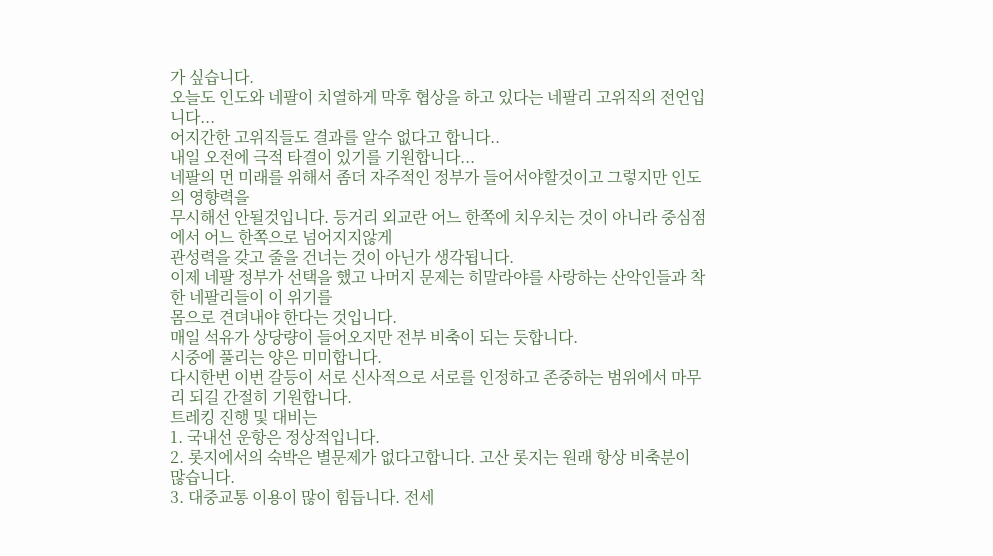가 싶습니다.
오늘도 인도와 네팔이 치열하게 막후 협상을 하고 있다는 네팔리 고위직의 전언입니다...
어지간한 고위직들도 결과를 알수 없다고 합니다..
내일 오전에 극적 타결이 있기를 기원합니다...
네팔의 먼 미래를 위해서 좀더 자주적인 정부가 들어서야할것이고 그렇지만 인도의 영향력을
무시해선 안될것입니다. 등거리 외교란 어느 한쪽에 치우치는 것이 아니라 중심점에서 어느 한쪽으로 넘어지지않게
관성력을 갖고 줄을 건너는 것이 아닌가 생각됩니다.
이제 네팔 정부가 선택을 했고 나머지 문제는 히말라야를 사랑하는 산악인들과 착한 네팔리들이 이 위기를
몸으로 견뎌내야 한다는 것입니다.
매일 석유가 상당량이 들어오지만 전부 비축이 되는 듯합니다.
시중에 풀리는 양은 미미합니다.
다시한번 이번 갈등이 서로 신사적으로 서로를 인정하고 존중하는 범위에서 마무리 되길 간절히 기원합니다.
트레킹 진행 및 대비는
1. 국내선 운항은 정상적입니다.
2. 롯지에서의 숙박은 별문제가 없다고합니다. 고산 롯지는 원래 항상 비축분이 많습니다.
3. 대중교통 이용이 많이 힘듭니다. 전세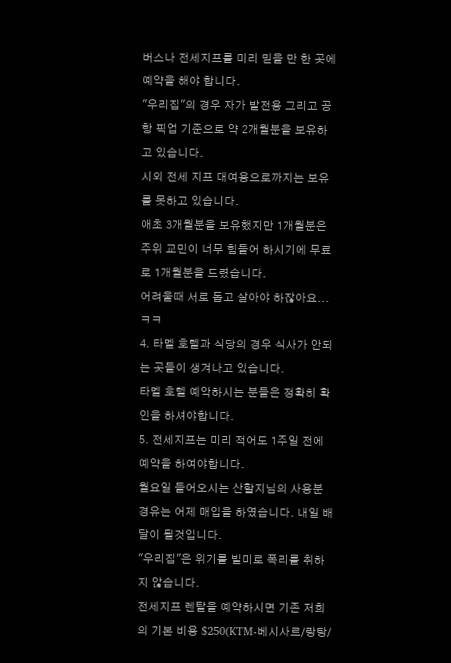버스나 전세지프를 미리 믿을 만 한 곳에 예약을 해야 합니다.
"우리집"의 경우 자가 발전용 그리고 공항 픽업 기준으로 약 2개월분을 보유하고 있습니다.
시외 전세 지프 대여용으로까지는 보유를 못하고 있습니다.
애초 3개월분을 보유했지만 1개월분은 주위 교민이 너무 힘들어 하시기에 무료로 1개월분을 드렸습니다.
어려울때 서로 돕고 살아야 하잖아요...ㅋㅋ
4. 타멜 호텔과 식당의 경우 식사가 안되는 곳들이 생겨나고 있습니다.
타멜 호텔 예악하시는 분들은 정확히 확인을 하셔야합니다.
5. 전세지프는 미리 적어도 1주일 전에 예약을 하여야합니다.
월요일 들어오시는 산할지님의 사용분 경유는 어제 매입을 하였습니다. 내일 배달이 될것입니다.
"우리집"은 위기를 빌미로 폭리를 취하지 않습니다.
전세지프 렌탈을 예약하시면 기존 저희의 기본 비용 $250(KTM-베시사르/랑탕/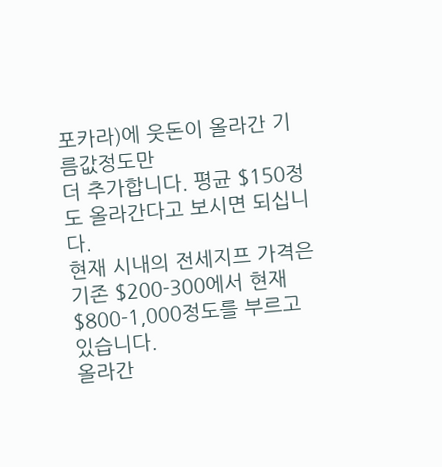포카라)에 웃돈이 올라간 기름값정도만
더 추가합니다. 평균 $150정도 올라간다고 보시면 되십니다.
현재 시내의 전세지프 가격은 기존 $200-300에서 현재 $800-1,000정도를 부르고 있습니다.
올라간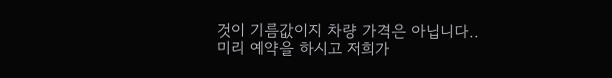것이 기름값이지 차량 가격은 아닙니다..
미리 예약을 하시고 저희가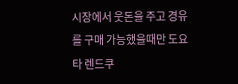시장에서 웃돈을 주고 경유를 구매 가능했을때만 도요타 렌드쿠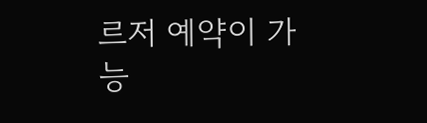르저 예약이 가능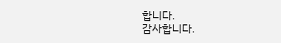합니다.
감사합니다.